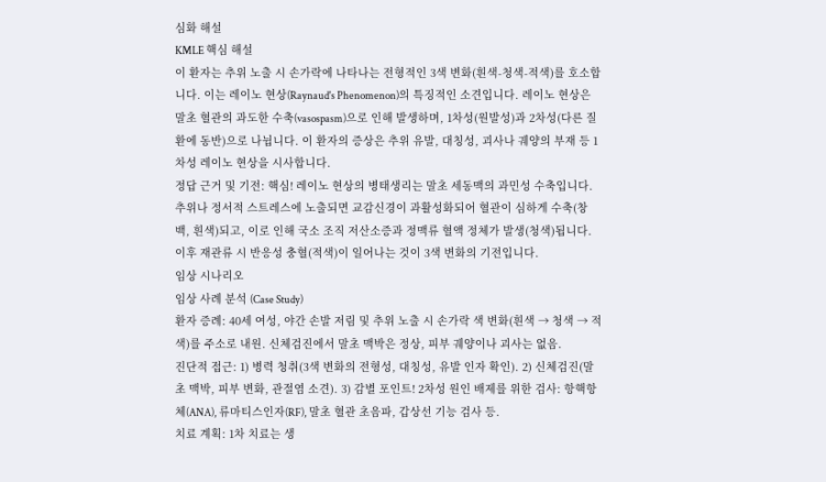심화 해설
KMLE 핵심 해설
이 환자는 추위 노출 시 손가락에 나타나는 전형적인 3색 변화(흰색-청색-적색)를 호소합니다. 이는 레이노 현상(Raynaud's Phenomenon)의 특징적인 소견입니다. 레이노 현상은 말초 혈관의 과도한 수축(vasospasm)으로 인해 발생하며, 1차성(원발성)과 2차성(다른 질환에 동반)으로 나뉩니다. 이 환자의 증상은 추위 유발, 대칭성, 괴사나 궤양의 부재 등 1차성 레이노 현상을 시사합니다.
정답 근거 및 기전: 핵심! 레이노 현상의 병태생리는 말초 세동맥의 과민성 수축입니다. 추위나 정서적 스트레스에 노출되면 교감신경이 과활성화되어 혈관이 심하게 수축(창백, 흰색)되고, 이로 인해 국소 조직 저산소증과 정맥류 혈액 정체가 발생(청색)됩니다. 이후 재관류 시 반응성 충혈(적색)이 일어나는 것이 3색 변화의 기전입니다.
임상 시나리오
임상 사례 분석 (Case Study)
환자 증례: 40세 여성, 야간 손발 저림 및 추위 노출 시 손가락 색 변화(흰색 → 청색 → 적색)를 주소로 내원. 신체검진에서 말초 맥박은 정상, 피부 궤양이나 괴사는 없음.
진단적 접근: 1) 병력 청취(3색 변화의 전형성, 대칭성, 유발 인자 확인). 2) 신체검진(말초 맥박, 피부 변화, 관절염 소견). 3) 감별 포인트! 2차성 원인 배제를 위한 검사: 항핵항체(ANA), 류마티스인자(RF), 말초 혈관 초음파, 갑상선 기능 검사 등.
치료 계획: 1차 치료는 생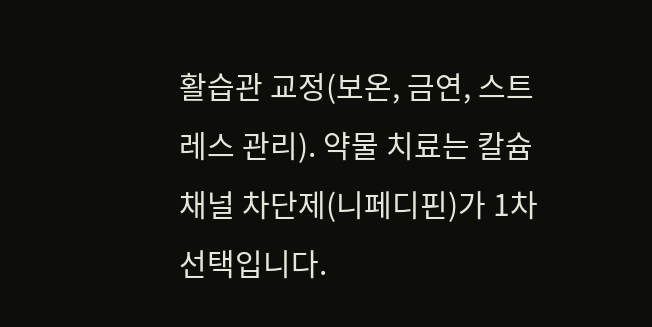활습관 교정(보온, 금연, 스트레스 관리). 약물 치료는 칼슘 채널 차단제(니페디핀)가 1차 선택입니다.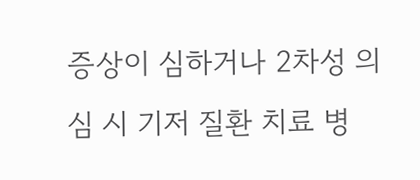증상이 심하거나 2차성 의심 시 기저 질환 치료 병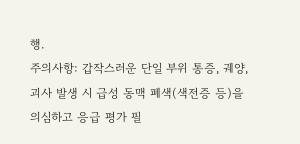행.
주의사항: 갑작스러운 단일 부위 통증, 궤양, 괴사 발생 시 급성 동맥 폐색(색전증 등)을 의심하고 응급 평가 필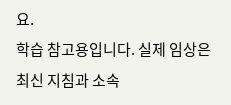요.
학습 참고용입니다. 실제 임상은 최신 지침과 소속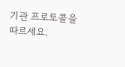기관 프로토콜을 따르세요.